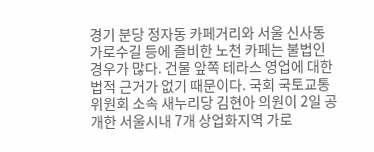경기 분당 정자동 카페거리와 서울 신사동 가로수길 등에 즐비한 노천 카페는 불법인 경우가 많다. 건물 앞쪽 테라스 영업에 대한 법적 근거가 없기 때문이다. 국회 국토교통위원회 소속 새누리당 김현아 의원이 2일 공개한 서울시내 7개 상업화지역 가로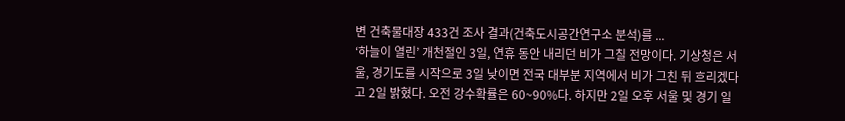변 건축물대장 433건 조사 결과(건축도시공간연구소 분석)를 ...
‘하늘이 열린’ 개천절인 3일, 연휴 동안 내리던 비가 그칠 전망이다. 기상청은 서울, 경기도를 시작으로 3일 낮이면 전국 대부분 지역에서 비가 그친 뒤 흐리겠다고 2일 밝혔다. 오전 강수확률은 60~90%다. 하지만 2일 오후 서울 및 경기 일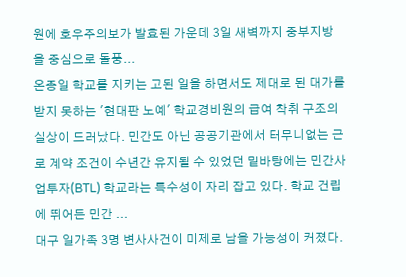원에 호우주의보가 발효된 가운데 3일 새벽까지 중부지방을 중심으로 돌풍...
온종일 학교를 지키는 고된 일을 하면서도 제대로 된 대가를 받지 못하는 '현대판 노예' 학교경비원의 급여 착취 구조의 실상이 드러났다. 민간도 아닌 공공기관에서 터무니없는 근로 계약 조건이 수년간 유지될 수 있었던 밑바탕에는 민간사업투자(BTL) 학교라는 특수성이 자리 잡고 있다. 학교 건립에 뛰어든 민간 ...
대구 일가족 3명 변사사건이 미제로 남을 가능성이 커졌다.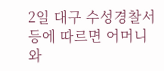2일 대구 수성경찰서 등에 따르면 어머니와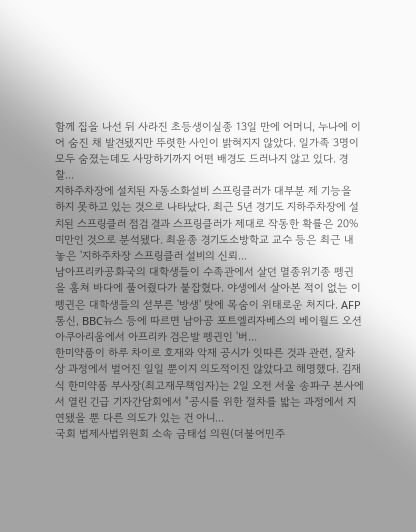함께 집을 나선 뒤 사라진 초등생이실종 13일 만에 어머니, 누나에 이어 숨진 채 발견됐지만 뚜렷한 사인이 밝혀지지 않았다. 일가족 3명이 모두 숨졌는데도 사망하기까지 어떤 배경도 드러나지 않고 있다. 경찰...
지하주차장에 설치된 자동소화설비 스프링클러가 대부분 제 기능을 하지 못하고 있는 것으로 나타났다. 최근 5년 경기도 지하주차장에 설치된 스프링클러 점검 결과 스프링클러가 제대로 작동한 확률은 20% 미만인 것으로 분석됐다. 최윤종 경기도소방학교 교수 등은 최근 내놓은 '지하주차장 스프링클러 설비의 신뢰...
남아프리카공화국의 대학생들이 수족관에서 살던 멸종위기종 펭귄을 훔쳐 바다에 풀어줬다가 붙잡혔다. 야생에서 살아본 적이 없는 이 펭귄은 대학생들의 섣부른 '방생' 탓에 목숨이 위태로운 처지다. AFP통신, BBC뉴스 등에 따르면 남아공 포트엘리자베스의 베이월드 오션 아쿠아리움에서 아프리카 검은발 펭귄인 '버...
한미약품이 하루 차이로 호재와 악재 공시가 잇따른 것과 관련, 잘차상 과정에서 벌어진 일일 뿐이지 의도적이진 않았다고 해명했다. 김재식 한미약품 부사장(최고재무책임자)는 2일 오전 서울 송파구 본사에서 열린 긴급 기자간담회에서 "공시를 위한 절차를 밟는 과정에서 지연됐을 뿐 다른 의도가 있는 건 아니...
국회 법제사법위원회 소속 금태섭 의원(더불어민주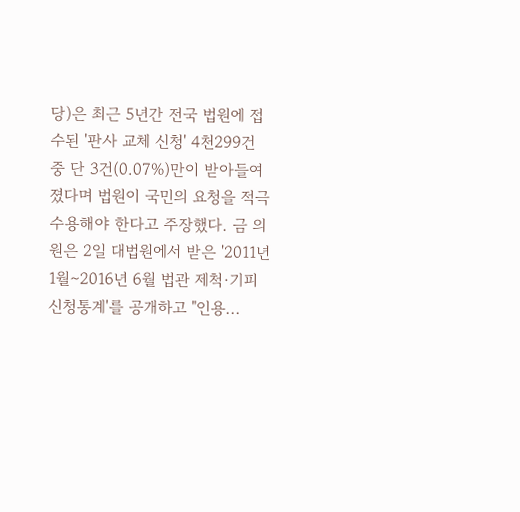당)은 최근 5년간 전국 법원에 접수된 '판사 교체 신청' 4천299건 중 단 3건(0.07%)만이 받아들여졌다며 법원이 국민의 요청을 적극 수용해야 한다고 주장했다. 금 의원은 2일 대법원에서 받은 '2011년 1월∼2016년 6월 법관 제척·기피 신청통계'를 공개하고 "인용...